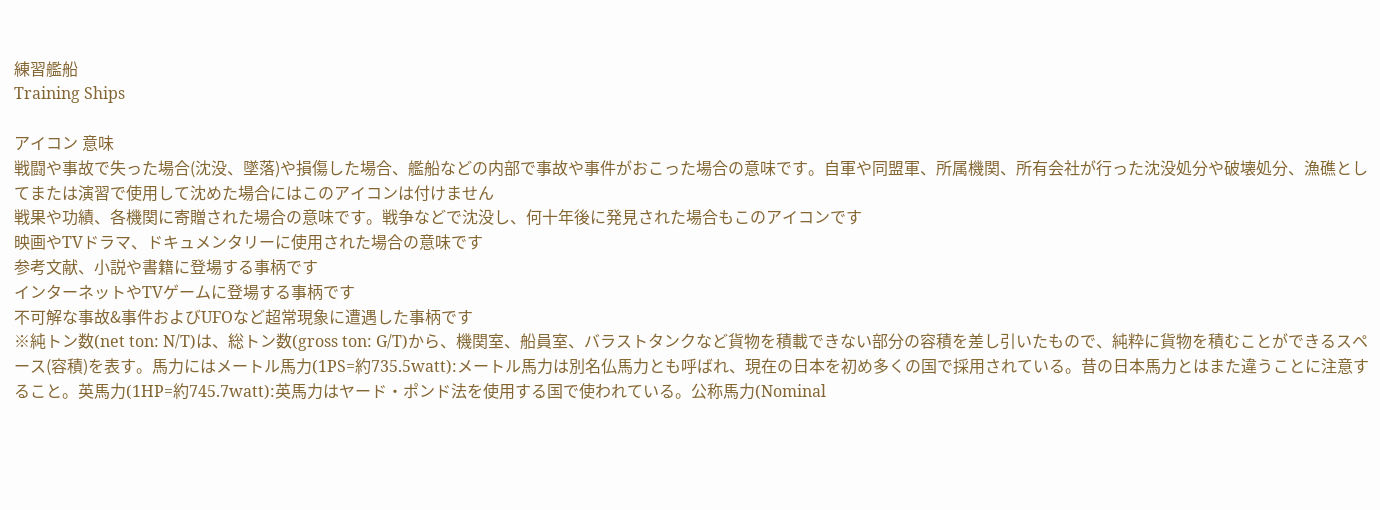練習艦船
Training Ships

アイコン 意味
戦闘や事故で失った場合(沈没、墜落)や損傷した場合、艦船などの内部で事故や事件がおこった場合の意味です。自軍や同盟軍、所属機関、所有会社が行った沈没処分や破壊処分、漁礁としてまたは演習で使用して沈めた場合にはこのアイコンは付けません
戦果や功績、各機関に寄贈された場合の意味です。戦争などで沈没し、何十年後に発見された場合もこのアイコンです
映画やTVドラマ、ドキュメンタリーに使用された場合の意味です
参考文献、小説や書籍に登場する事柄です
インターネットやTVゲームに登場する事柄です
不可解な事故&事件およびUFOなど超常現象に遭遇した事柄です
※純トン数(net ton: N/T)は、総トン数(gross ton: G/T)から、機関室、船員室、バラストタンクなど貨物を積載できない部分の容積を差し引いたもので、純粋に貨物を積むことができるスペース(容積)を表す。馬力にはメートル馬力(1PS=約735.5watt):メートル馬力は別名仏馬力とも呼ばれ、現在の日本を初め多くの国で採用されている。昔の日本馬力とはまた違うことに注意すること。英馬力(1HP=約745.7watt):英馬力はヤード・ポンド法を使用する国で使われている。公称馬力(Nominal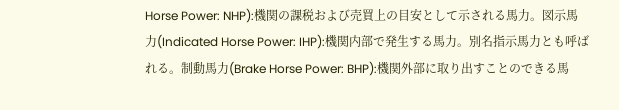Horse Power: NHP):機関の課税および売買上の目安として示される馬力。図示馬力(Indicated Horse Power: IHP):機関内部で発生する馬力。別名指示馬力とも呼ばれる。制動馬力(Brake Horse Power: BHP):機関外部に取り出すことのできる馬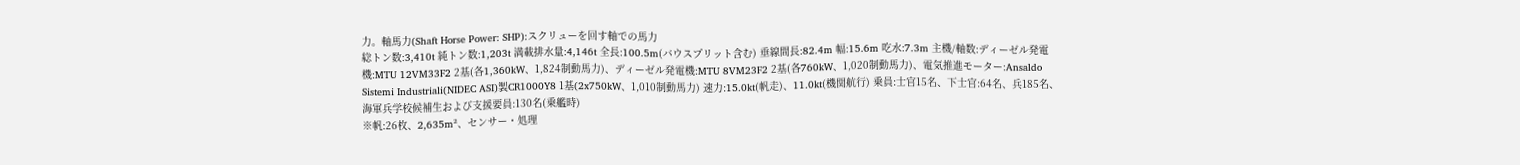力。軸馬力(Shaft Horse Power: SHP):スクリューを回す軸での馬力
総トン数:3,410t 純トン数:1,203t 満載排水量:4,146t 全長:100.5m(バウスプリット含む) 垂線間長:82.4m 幅:15.6m 吃水:7.3m 主機/軸数:ディーゼル発電機:MTU 12VM33F2 2基(各1,360kW、1,824制動馬力)、ディーゼル発電機:MTU 8VM23F2 2基(各760kW、1,020制動馬力)、電気推進モーター:Ansaldo Sistemi Industriali(NIDEC ASI)製CR1000Y8 1基(2x750kW、1,010制動馬力) 速力:15.0kt(帆走)、11.0kt(機関航行) 乗員:士官15名、下士官:64名、兵185名、海軍兵学校候補生および支援要員:130名(乗艦時)
※帆:26枚、2,635m²、センサー・処理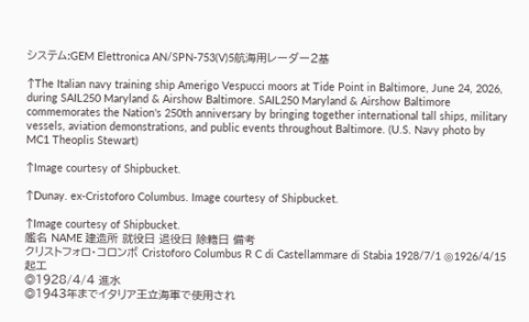システム:GEM Elettronica AN/SPN-753(V)5航海用レーダー2基

↑The Italian navy training ship Amerigo Vespucci moors at Tide Point in Baltimore, June 24, 2026, during SAIL250 Maryland & Airshow Baltimore. SAIL250 Maryland & Airshow Baltimore commemorates the Nation's 250th anniversary by bringing together international tall ships, military vessels, aviation demonstrations, and public events throughout Baltimore. (U.S. Navy photo by MC1 Theoplis Stewart)

↑Image courtesy of Shipbucket.

↑Dunay. ex-Cristoforo Columbus. Image courtesy of Shipbucket.

↑Image courtesy of Shipbucket.
艦名 NAME 建造所 就役日 退役日 除籍日 備考
クリストフォロ・コロンボ Cristoforo Columbus R C di Castellammare di Stabia 1928/7/1 ◎1926/4/15 起工
◎1928/4/4 進水
◎1943年までイタリア王立海軍で使用され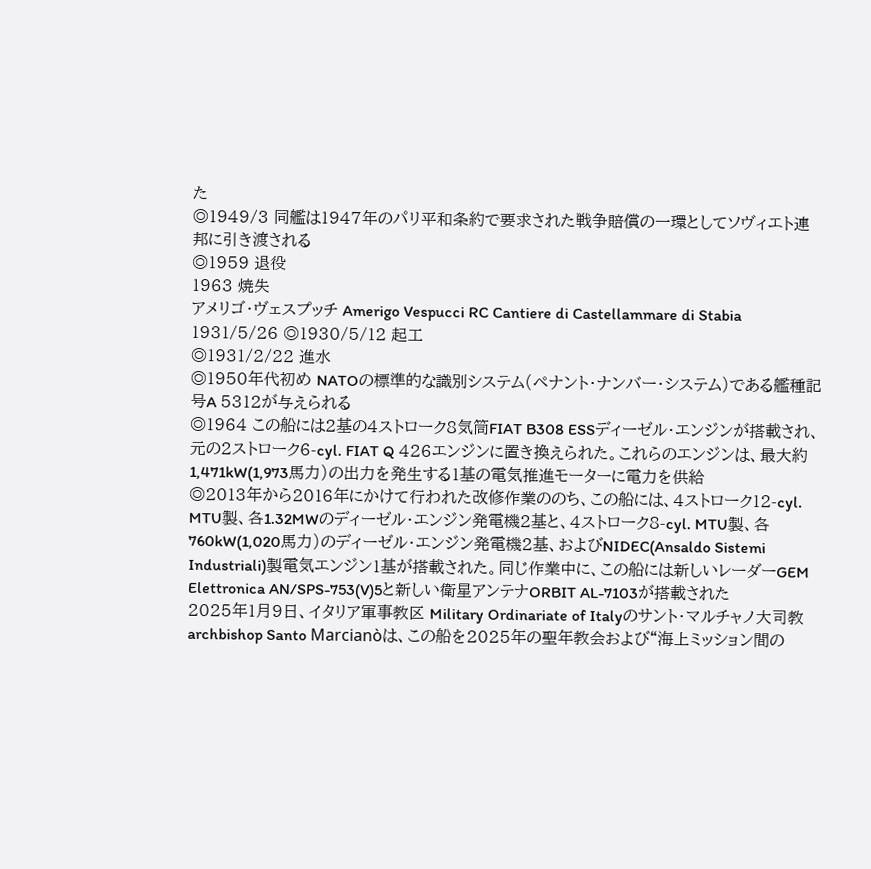た
◎1949/3 同艦は1947年のパリ平和条約で要求された戦争賠償の一環としてソヴィエト連邦に引き渡される
◎1959 退役
1963 焼失
アメリゴ・ヴェスプッチ Amerigo Vespucci RC Cantiere di Castellammare di Stabia 1931/5/26 ◎1930/5/12 起工
◎1931/2/22 進水
◎1950年代初め NATOの標準的な識別システム(ペナント・ナンバー・システム)である艦種記号A 5312が与えられる
◎1964 この船には2基の4ストローク8気筒FIAT B308 ESSディーゼル・エンジンが搭載され、元の2ストローク6-cyl. FIAT Q 426エンジンに置き換えられた。これらのエンジンは、最大約1,471kW(1,973馬力)の出力を発生する1基の電気推進モーターに電力を供給
◎2013年から2016年にかけて行われた改修作業ののち、この船には、4ストローク12-cyl. MTU製、各1.32MWのディーゼル・エンジン発電機2基と、4ストローク8-cyl. MTU製、各760kW(1,020馬力)のディーゼル・エンジン発電機2基、およびNIDEC(Ansaldo Sistemi Industriali)製電気エンジン1基が搭載された。同じ作業中に、この船には新しいレーダーGEM Elettronica AN/SPS-753(V)5と新しい衛星アンテナORBIT AL-7103が搭載された
2025年1月9日、イタリア軍事教区 Military Ordinariate of Italyのサント・マルチャノ大司教 archbishop Santo Marcianòは、この船を2025年の聖年教会および“海上ミッション間の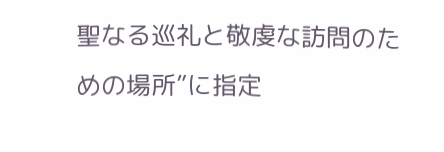聖なる巡礼と敬虔な訪問のための場所”に指定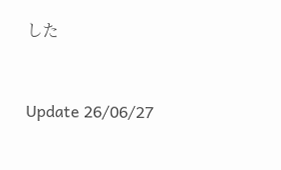した


Update 26/06/27